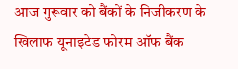आज गुरूवार को बैंकों के निजीकरण के खिलाफ यूनाइटेड फोरम ऑफ बैंक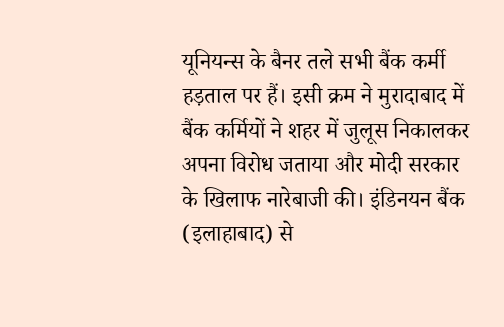यूनियन्स के बैनर तले सभी बैंक कर्मी हड़ताल पर हैं। इसी क्रम ने मुरादाबाद में बैंक कर्मियों ने शहर में जुलूस निकालकर अपना विरोध जताया और मोदी सरकार के खिलाफ नारेबाजी की। इंडिनयन बैंक (इलाहाबाद) से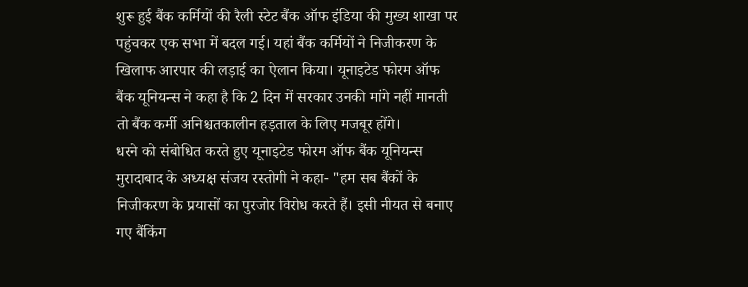शुरू हुई बैंक कर्मियों की रैली स्टेट बैंक ऑफ इंडिया की मुख्य शाखा पर पहुंचकर एक सभा में बदल गई। यहां बैंक कर्मियों ने निजीकरण के खिलाफ आरपार की लड़ाई का ऐलान किया। यूनाइटेड फोरम ऑफ बैंक यूनियन्स ने कहा है कि 2 दिन में सरकार उनकी मांगे नहीं मानती तो बैंक कर्मी अनिश्चतकालीन हड़ताल के लिए मजबूर होंगे।
धरने को संबोधित करते हुए यूनाइटेड फोरम ऑफ बैंक यूनियन्स मुरादाबाद के अध्यक्ष संजय रस्तोगी ने कहा- "हम सब बैंकों के निजीकरण के प्रयासों का पुरजोर विरोध करते हैं। इसी नीयत से बनाए गए बैंकिंग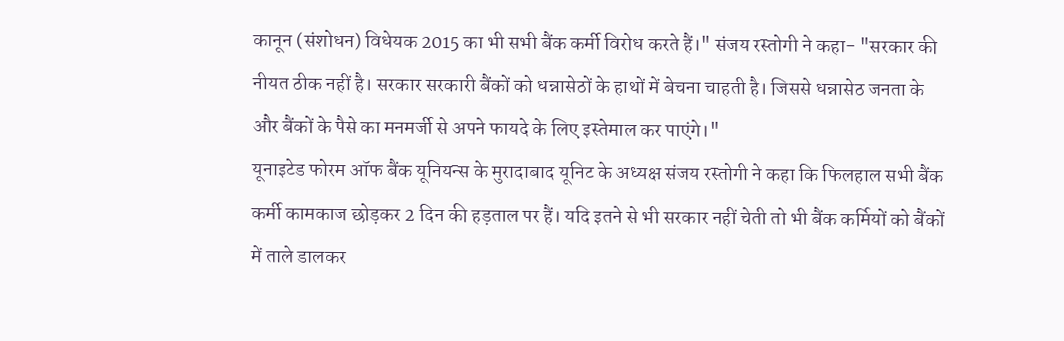कानून (संशोधन) विधेयक 2015 का भी सभी बैंक कर्मी विरोध करते हैं।" संजय रस्तोगी ने कहा- "सरकार की नीयत ठीक नहीं है। सरकार सरकारी बैंकों को धन्नासेठों के हाथों में बेचना चाहती है। जिससे धन्नासेठ जनता के और बैंकों के पैसे का मनमर्जी से अपने फायदे के लिए इस्तेमाल कर पाएंगे।"
यूनाइटेड फोरम ऑफ बैंक यूनियन्स के मुरादाबाद यूनिट के अध्यक्ष संजय रस्तोगी ने कहा कि फिलहाल सभी बैंक कर्मी कामकाज छोड़कर 2 दिन की हड़ताल पर हैं। यदि इतने से भी सरकार नहीं चेती तो भी बैंक कर्मियों को बैंकों में ताले डालकर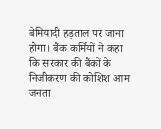बेमियादी हड़ताल पर जाना होगा। बैंक कर्मियों ने कहा कि सरकार की बैंकों के निजीकरण की कोशिश आम जनता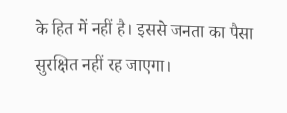के हित में नहीं है। इससे जनता का पैसा सुरक्षित नहीं रह जाएगा।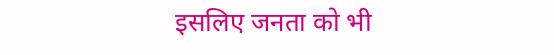इसलिए जनता को भी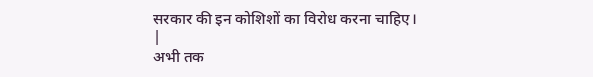सरकार की इन कोशिशों का विरोध करना चाहिए।
|
अभी तक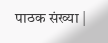पाठक संख्या |